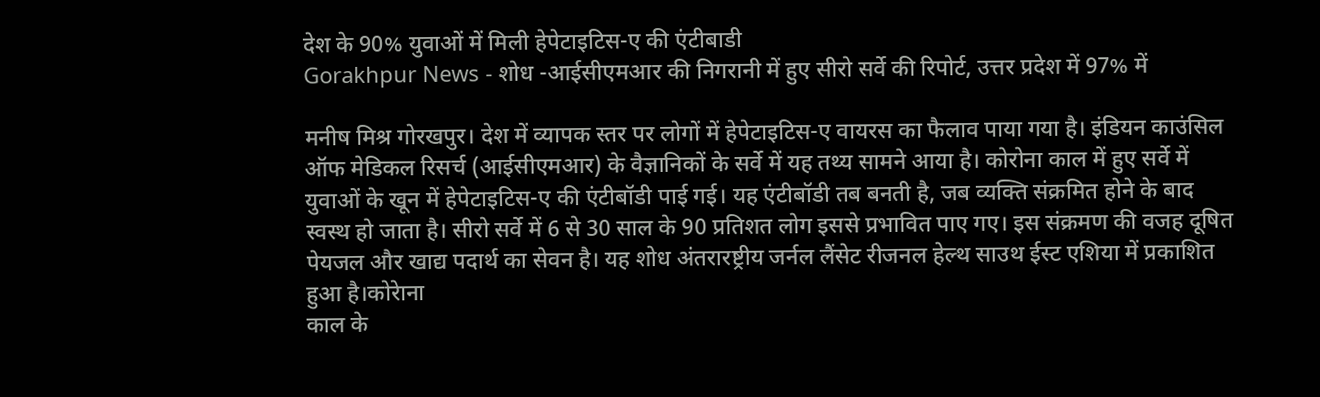देश के 90% युवाओं में मिली हेपेटाइटिस-ए की एंटीबाडी
Gorakhpur News - शोध -आईसीएमआर की निगरानी में हुए सीरो सर्वे की रिपोर्ट, उत्तर प्रदेश में 97% में

मनीष मिश्र गोरखपुर। देश में व्यापक स्तर पर लोगों में हेपेटाइटिस-ए वायरस का फैलाव पाया गया है। इंडियन काउंसिल ऑफ मेडिकल रिसर्च (आईसीएमआर) के वैज्ञानिकों के सर्वे में यह तथ्य सामने आया है। कोरोना काल में हुए सर्वे में युवाओं के खून में हेपेटाइटिस-ए की एंटीबॉडी पाई गई। यह एंटीबॉडी तब बनती है, जब व्यक्ति संक्रमित होने के बाद स्वस्थ हो जाता है। सीरो सर्वे में 6 से 30 साल के 90 प्रतिशत लोग इससे प्रभावित पाए गए। इस संक्रमण की वजह दूषित पेयजल और खाद्य पदार्थ का सेवन है। यह शोध अंतरारष्ट्रीय जर्नल लैंसेट रीजनल हेल्थ साउथ ईस्ट एशिया में प्रकाशित हुआ है।कोरेाना
काल के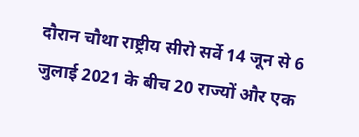दौरान चौथा राष्ट्रीय सीरो सर्वे 14 जून से 6 जुलाई 2021 के बीच 20 राज्यों और एक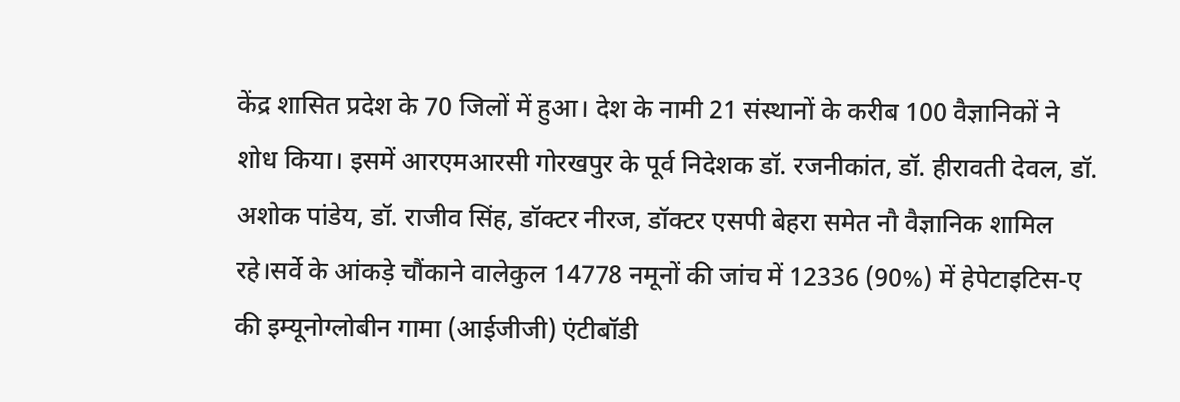केंद्र शासित प्रदेश के 70 जिलों में हुआ। देश के नामी 21 संस्थानों के करीब 100 वैज्ञानिकों ने शोध किया। इसमें आरएमआरसी गोरखपुर के पूर्व निदेशक डॉ. रजनीकांत, डॉ. हीरावती देवल, डॉ. अशोक पांडेय, डॉ. राजीव सिंह, डॉक्टर नीरज, डॉक्टर एसपी बेहरा समेत नौ वैज्ञानिक शामिल रहे।सर्वे के आंकड़े चौंकाने वालेकुल 14778 नमूनों की जांच में 12336 (90%) में हेपेटाइटिस-ए की इम्यूनोग्लोबीन गामा (आईजीजी) एंटीबॉडी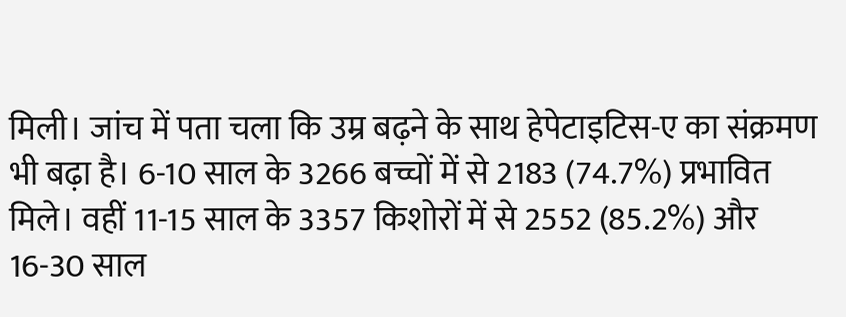मिली। जांच में पता चला कि उम्र बढ़ने के साथ हेपेटाइटिस-ए का संक्रमण भी बढ़ा है। 6-10 साल के 3266 बच्चों में से 2183 (74.7%) प्रभावित मिले। वहीं 11-15 साल के 3357 किशोरों में से 2552 (85.2%) और 16-30 साल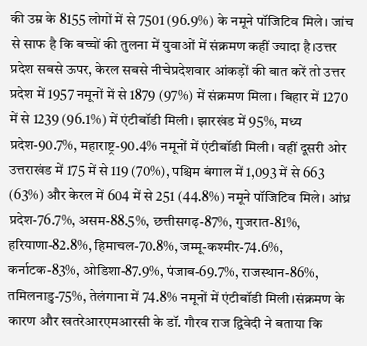की उम्र के 8155 लोगों में से 7501 (96.9%) के नमूने पॉजिटिव मिले। जांच से साफ है कि बच्चों की तुलना में युवाओं में संक्रमण कहीं ज्यादा है।उत्तर प्रदेश सबसे ऊपर, केरल सबसे नीचेप्रदेशवार आंकड़ों की बात करें तो उत्तर प्रदेश में 1957 नमूनों में से 1879 (97%) में संक्रमण मिला। बिहार में 1270 में से 1239 (96.1%) में एंटीबॉडी मिली। झारखंड में 95%, मध्य प्रदेश-90.7%, महाराष्ट्र-90.4% नमूनों में एंटीबॉडी मिली। वहीं दूसरी ओर उत्तराखंड में 175 में से 119 (70%), पश्चिम बंगाल में 1,093 में से 663 (63%) और केरल में 604 में से 251 (44.8%) नमूने पॉजिटिव मिले। आंध्र प्रदेश-76.7%, असम-88.5%, छत्तीसगढ़-87%, गुजरात-81%, हरियाणा-82.8%, हिमाचल-70.8%, जम्मू-कश्मीर-74.6%, कर्नाटक-83%, ओडिशा-87.9%, पंजाब-69.7%, राजस्थान-86%, तमिलनाडु-75%, तेलंगाना में 74.8% नमूनों में एंटीबॉडी मिली।संक्रमण के कारण और खतरेआरएमआरसी के डॉ. गौरव राज द्विवेदी ने बताया कि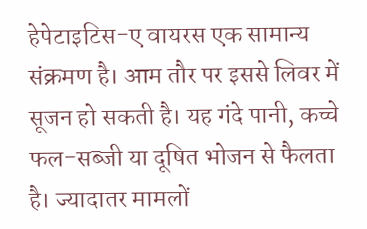हेपेटाइटिस-ए वायरस एक सामान्य संक्रमण है। आम तौर पर इससे लिवर में सूजन हो सकती है। यह गंदे पानी, कच्चे फल-सब्जी या दूषित भोजन से फैलता है। ज्यादातर मामलों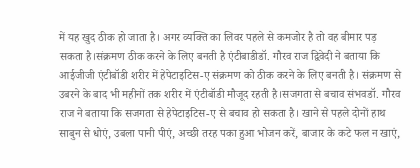में यह खुद ठीक हो जाता है। अगर व्यक्ति का लिवर पहले से कमजोर है तो वह बीमार पड़ सकता है।संक्रमण ठीक करने के लिए बनती है एंटीबाडीडॉ. गौरव राज द्विवेदी ने बताया कि आईजीजी एंटीबॉडी शरीर में हेपेटाइटिस-ए संक्रमण को ठीक करने के लिए बनती है। संक्रमण से उबरने के बाद भी महीनों तक शरीर में एंटीबॉडी मौजूद रहती है।सजगता से बचाव संभवडॉ. गौरव राज ने बताया कि सजगता से हेपेटाइटिस-ए से बचाव हो सकता है। खाने से पहले दोनों हाथ साबुन से धोएं, उबला पानी पीएं, अच्छी तरह पका हुआ भोजन करें, बाजार के कटे फल न खाएं,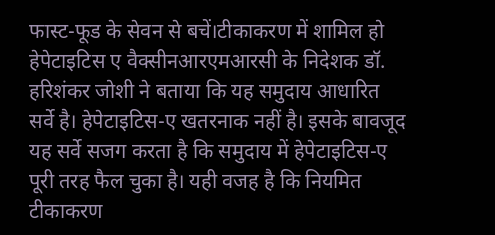फास्ट-फूड के सेवन से बचें।टीकाकरण में शामिल हो हेपेटाइटिस ए वैक्सीनआरएमआरसी के निदेशक डॉ. हरिशंकर जोशी ने बताया कि यह समुदाय आधारित सर्वे है। हेपेटाइटिस-ए खतरनाक नहीं है। इसके बावजूद यह सर्वे सजग करता है कि समुदाय में हेपेटाइटिस-ए पूरी तरह फैल चुका है। यही वजह है कि नियमित टीकाकरण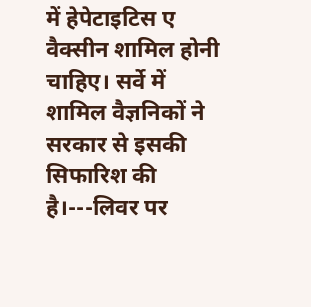में हेपेटाइटिस ए वैक्सीन शामिल होनी चाहिए। सर्वे में शामिल वैज्ञनिकों ने सरकार से इसकी सिफारिश की है।---लिवर पर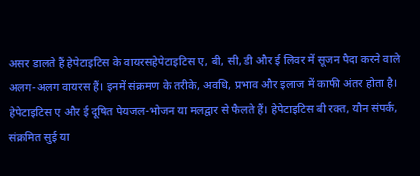असर डालते हैं हेपेटाइटिस के वायरसहेपेटाइटिस ए, बी, सी, डी और ई लिवर में सूजन पैदा करने वाले अलग-अलग वायरस हैं। इनमें संक्रमण के तरीके, अवधि, प्रभाव और इलाज में काफी अंतर होता है। हेपेटाइटिस ए और ई दूषित पेयजल-भोजन या मलद्वार से फैलते हैं। हेपेटाइटिस बी रक्त, यौन संपर्क, संक्रमित सुई या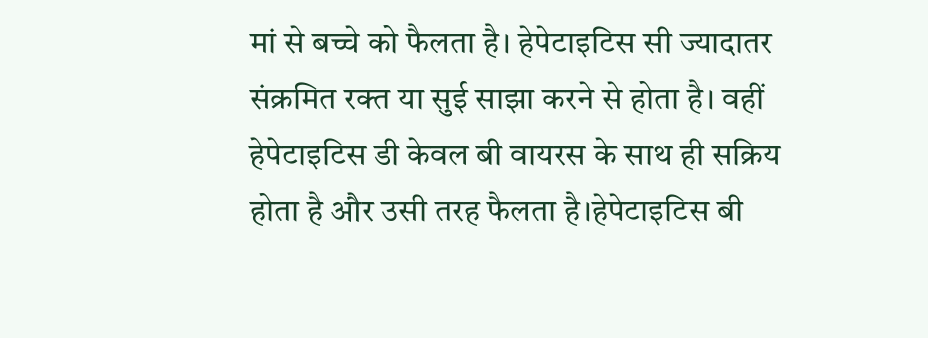मां से बच्चे को फैलता है। हेपेटाइटिस सी ज्यादातर संक्रमित रक्त या सुई साझा करने से होता है। वहीं हेपेटाइटिस डी केवल बी वायरस के साथ ही सक्रिय होता है और उसी तरह फैलता है।हेपेटाइटिस बी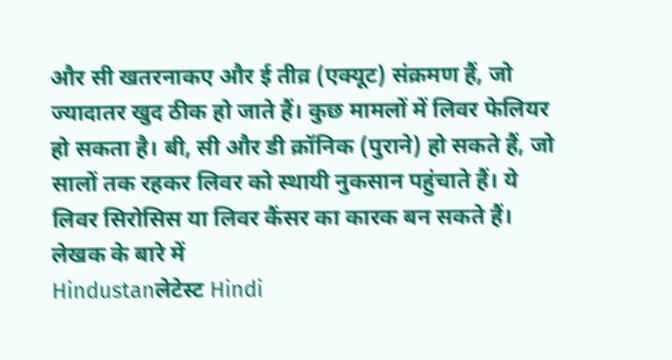और सी खतरनाकए और ई तीव्र (एक्यूट) संक्रमण हैं, जो ज्यादातर खुद ठीक हो जाते हैं। कुछ मामलों में लिवर फेलियर हो सकता है। बी, सी और डी क्रॉनिक (पुराने) हो सकते हैं, जो सालों तक रहकर लिवर को स्थायी नुकसान पहुंचाते हैं। ये लिवर सिरोसिस या लिवर कैंसर का कारक बन सकते हैं।
लेखक के बारे में
Hindustanलेटेस्ट Hindi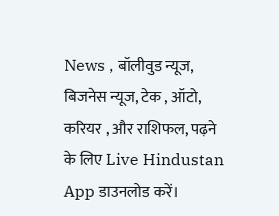News , बॉलीवुड न्यूज, बिजनेस न्यूज, टेक , ऑटो, करियर , और राशिफल, पढ़ने के लिए Live Hindustan App डाउनलोड करें।